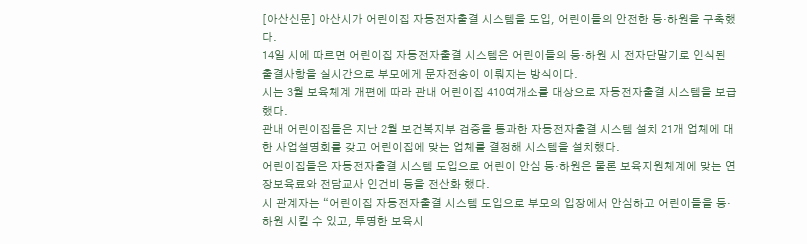[아산신문] 아산시가 어린이집 자동전자출결 시스템을 도입, 어린이들의 안전한 등‧하원을 구축했다.
14일 시에 따르면 어린이집 자동전자출결 시스템은 어린이들의 등‧하원 시 전자단말기로 인식된 출결사항을 실시간으로 부모에게 문자전송이 이뤄지는 방식이다.
시는 3월 보육체계 개편에 따라 관내 어린이집 410여개소를 대상으로 자동전자출결 시스템을 보급했다.
관내 어린이집들은 지난 2월 보건복지부 검증을 통과한 자동전자출결 시스템 설치 21개 업체에 대한 사업설명회를 갖고 어린이집에 맞는 업체를 결정해 시스템을 설치했다.
어린이집들은 자동전자출결 시스템 도입으로 어린이 안심 등‧하원은 물론 보육지원체계에 맞는 연장보육료와 전담교사 인건비 등을 전산화 했다.
시 관계자는 “어린이집 자동전자출결 시스템 도입으로 부모의 입장에서 안심하고 어린이들을 등‧하원 시킬 수 있고, 투명한 보육시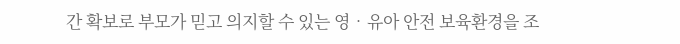간 확보로 부모가 믿고 의지할 수 있는 영‧유아 안전 보육환경을 조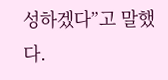성하겠다”고 말했다.